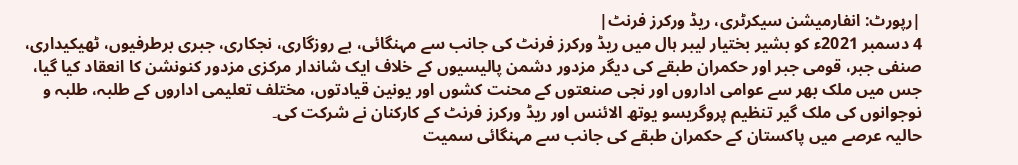|رپورٹ: انفارمیشن سیکرٹری، ریڈ ورکرز فرنٹ|
4 دسمبر 2021ء کو بشیر بختیار لیبر ہال میں ریڈ ورکرز فرنٹ کی جانب سے مہنگائی، بے روزگاری، نجکاری، جبری برطرفیوں، ٹھیکیداری، صنفی جبر، قومی جبر اور حکمران طبقے کی دیگر مزدور دشمن پالیسیوں کے خلاف ایک شاندار مرکزی مزدور کنونشن کا انعقاد کیا گیا، جس میں ملک بھر سے عوامی اداروں اور نجی صنعتوں کے محنت کشوں اور یونین قیادتوں، مختلف تعلیمی اداروں کے طلبہ، طلبہ و نوجوانوں کی ملک گیر تنظیم پروگریسو یوتھ الائنس اور ریڈ ورکرز فرنٹ کے کارکنان نے شرکت کی۔
حالیہ عرصے میں پاکستان کے حکمران طبقے کی جانب سے مہنگائی سمیت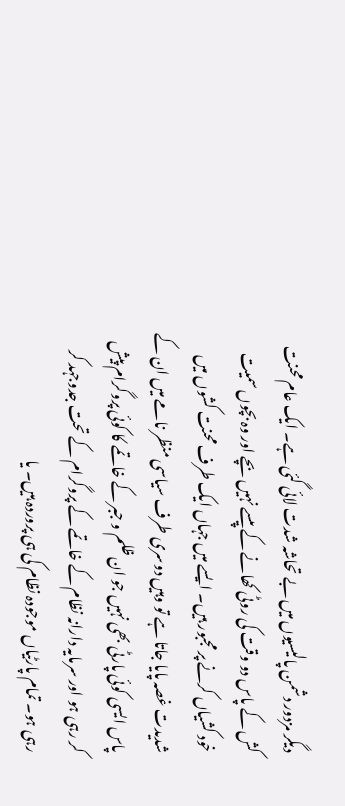دیگر مزدور دشمن پالیسیوں میں بے تحاشہ شدت لائی گئی ہے۔ ایک عام محنت کش کے پاس دو وقت کی روٹی کھانے کے پیسے نہیں بچے اور وہ بچوں سمیت خود کشیاں کرنے پر مجبور ہیں۔ ایسے میں جہاں ایک طرف محنت کشوں میں شدیدت غصہ پایا جاتا ہے تو وہیں دوسری طرف سیاسی منظر نامے میں ان کے پاس ایسی کوئی پارٹی بھی نہیں جو ان ظلم و جبر کے خاتمے کا کوئی پروگرام پیش کر رہی ہو اور سرمایہ دارانہ نظام کے خاتمے کے پروگرام کے تحت جدوجہد کر رہی ہو۔ تمام پارٹیاں موجودہ نظام کی ہی پروردہ ہیں۔ یا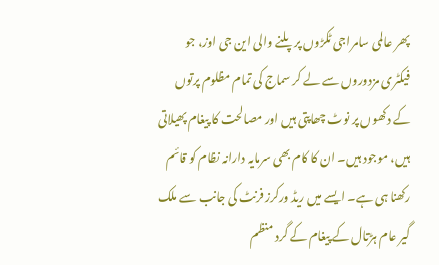پھر عالمی سامراجی ٹکڑوں پر پلنے والی این جی اوز، جو فیکٹری مزدوروں سے لے کر سماج کی تمام مظلوم پرتوں کے دکھوں پر نوٹ چھاپتی ہیں اور مصالحت کا پیغام پھیلاتی ہیں، موجود ہیں۔ ان کا کام بھی سرمایہ دارانہ نظام کو قائم رکھنا ہی ہے۔ ایسے میں ریڈ ورکرز فرنٹ کی جانب سے ملک گیر عام ہڑتال کے پیغام کے گرد منظم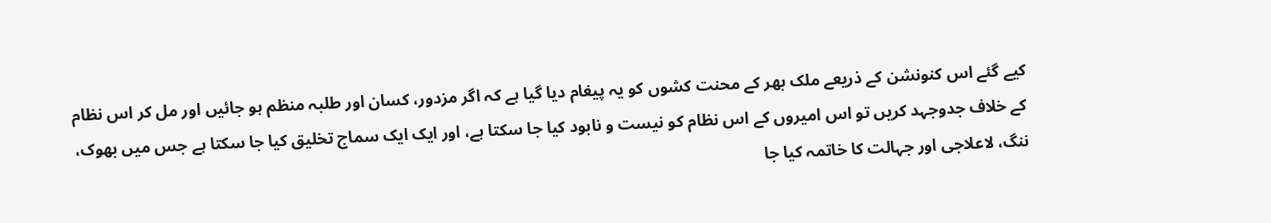کیے گئے اس کنونشن کے ذریعے ملک بھر کے محنت کشوں کو یہ پیغام دیا گیا ہے کہ اگر مزدور، کسان اور طلبہ منظم ہو جائیں اور مل کر اس نظام کے خلاف جدوجہد کریں تو اس امیروں کے اس نظام کو نیست و نابود کیا جا سکتا ہے، اور ایک ایک سماج تخلیق کیا جا سکتا ہے جس میں بھوک، ننگ، لاعلاجی اور جہالت کا خاتمہ کیا جا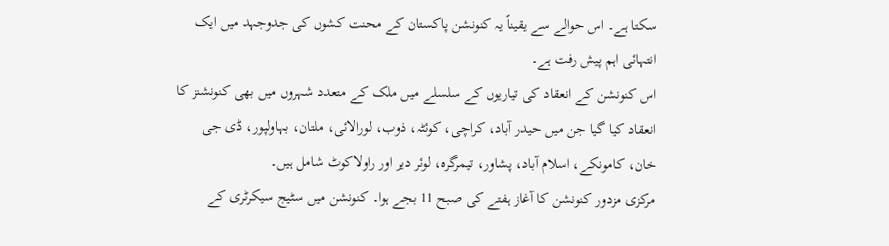سکتا ہے۔ اس حوالے سے یقیناً یہ کنونشن پاکستان کے محنت کشوں کی جدوجہد میں ایک انتہائی اہم پیش رفت ہے۔
اس کنونشن کے انعقاد کی تیاریوں کے سلسلے میں ملک کے متعدد شہروں میں بھی کنونشنز کا انعقاد کیا گیا جن میں حیدر آباد، کراچی، کوئٹہ، ذوب، لورالائی، ملتان، بہاولپور، ڈی جی خان، کامونکے، اسلام آباد، پشاور، تیمرگرہ، لوئر دیر اور راولاکوٹ شامل ہیں۔
مرکزی مزدور کنونشن کا آغاز ہفتے کی صبح 11 بجے ہوا۔ کنونشن میں سٹیج سیکرٹری کے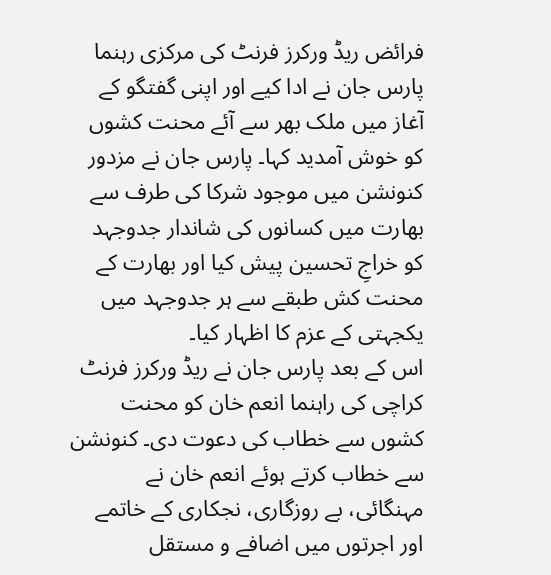فرائض ریڈ ورکرز فرنٹ کی مرکزی رہنما پارس جان نے ادا کیے اور اپنی گفتگو کے آغاز میں ملک بھر سے آئے محنت کشوں کو خوش آمدید کہا۔ پارس جان نے مزدور کنونشن میں موجود شرکا کی طرف سے بھارت میں کسانوں کی شاندار جدوجہد کو خراجِ تحسین پیش کیا اور بھارت کے محنت کش طبقے سے ہر جدوجہد میں یکجہتی کے عزم کا اظہار کیا۔
اس کے بعد پارس جان نے ریڈ ورکرز فرنٹ کراچی کی راہنما انعم خان کو محنت کشوں سے خطاب کی دعوت دی۔ کنونشن سے خطاب کرتے ہوئے انعم خان نے مہنگائی، بے روزگاری، نجکاری کے خاتمے اور اجرتوں میں اضافے و مستقل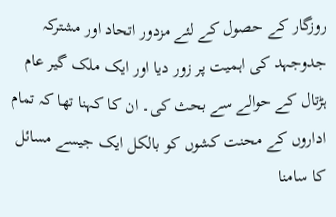روزگار کے حصول کے لئے مزدور اتحاد اور مشترکہ جدوجہد کی اہمیت پر زور دیا اور ایک ملک گیر عام ہڑتال کے حوالے سے بحث کی۔ ان کا کہنا تھا کہ تمام اداروں کے محنت کشوں کو بالکل ایک جیسے مسائل کا سامنا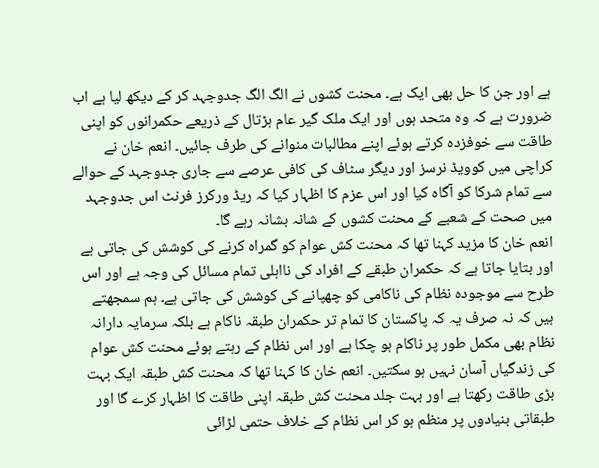ہے اور جن کا حل بھی ایک ہے۔ محنت کشوں نے الگ الگ جدوجہد کر کے دیکھ لیا ہے اب ضرورت ہے کہ وہ متحد ہوں اور ایک ملک گیر عام ہڑتال کے ذریعے حکمرانوں کو اپنی طاقت سے خوفزدہ کرتے ہوئے اپنے مطالبات منوانے کی طرف جائیں۔ انعم خان نے کراچی میں کوویڈ نرسز اور دیگر سٹاف کی کافی عرصے سے جاری جدوجہد کے حوالے سے تمام شرکا کو آگاہ کیا اور اس عزم کا اظہار کیا کہ ریڈ ورکرز فرنٹ اس جدوجہد میں صحت کے شعبے کے محنت کشوں کے شانہ بشانہ رہے گا۔
انعم خان کا مزید کہنا تھا کہ محنت کش عوام کو گمراہ کرنے کی کوشش کی جاتی ہے اور بتایا جاتا ہے کہ حکمران طبقے کے افراد کی نااہلی تمام مسائل کی وجہ ہے اور اس طرح سے موجودہ نظام کی ناکامی کو چھپانے کی کوشش کی جاتی ہے۔ ہم سمجھتے ہیں کہ نہ صرف یہ کہ پاکستان کا تمام تر حکمران طبقہ ناکام ہے بلکہ سرمایہ دارانہ نظام بھی مکمل طور پر ناکام ہو چکا ہے اور اس نظام کے رہتے ہوئے محنت کش عوام کی زندگیاں آسان نہیں ہو سکتیں۔ انعم خان کا کہنا تھا کہ محنت کش طبقہ ایک بہت بڑی طاقت رکھتا ہے اور بہت جلد محنت کش طبقہ اپنی طاقت کا اظہار کرے گا اور طبقاتی بنیادوں پر منظم ہو کر اس نظام کے خلاف حتمی لڑائی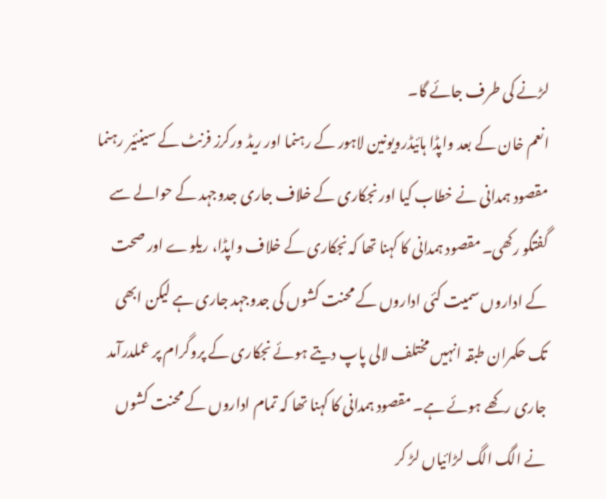لڑنے کی طرف جائے گا۔
انعم خان کے بعد واپڈا ہائیڈرویونین لاہور کے رہنما اور ریڈ ورکرز فرنٹ کے سینئیر رہنما مقصود ہمدانی نے خطاب کیا اور نجکاری کے خلاف جاری جدوجہد کے حوالے سے گفتگو رکھی۔ مقصود ہمدانی کا کہنا تھا کہ نجکاری کے خلاف واپڈا، ریلوے اور صحت کے اداروں سمیت کئی اداروں کے محنت کشوں کی جدوجہد جاری ہے لیکن ابھی تک حکمران طبقہ انہیں مختلف لالی پاپ دیتے ہوئے نجکاری کے پروگرام پر عملدرآمد جاری رکھے ہوئے ہے۔ مقصود ہمدانی کا کہنا تھا کہ تمام اداروں کے محنت کشوں نے الگ الگ لڑائیاں لڑ کر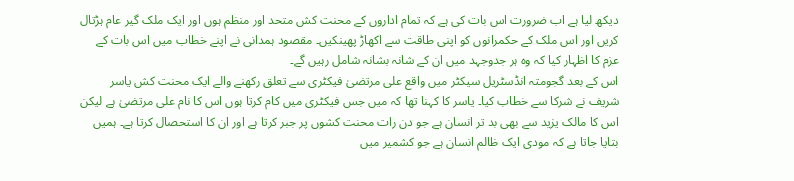دیکھ لیا ہے اب ضرورت اس بات کی ہے کہ تمام اداروں کے محنت کش متحد اور منظم ہوں اور ایک ملک گیر عام ہڑتال کریں اور اس ملک کے حکمرانوں کو اپنی طاقت سے اکھاڑ پھینکیں۔ مقصود ہمدانی نے اپنے خطاب میں اس بات کے عزم کا اظہار کیا کہ وہ ہر جدوجہد میں ان کے شانہ بشانہ شامل رہیں گے۔
اس کے بعد گجومتہ انڈسٹریل سیکٹر میں واقع علی مرتضیٰ فیکٹری سے تعلق رکھنے والے ایک محنت کش یاسر شریف نے شرکا سے خطاب کیا۔ یاسر کا کہنا تھا کہ میں جس فیکٹری میں کام کرتا ہوں اس کا نام علی مرتضیٰ ہے لیکن اس کا مالک یزید سے بھی بد تر انسان ہے جو دن رات محنت کشوں پر جبر کرتا ہے اور ان کا استحصال کرتا ہے۔ ہمیں بتایا جاتا ہے کہ مودی ایک ظالم انسان ہے جو کشمیر میں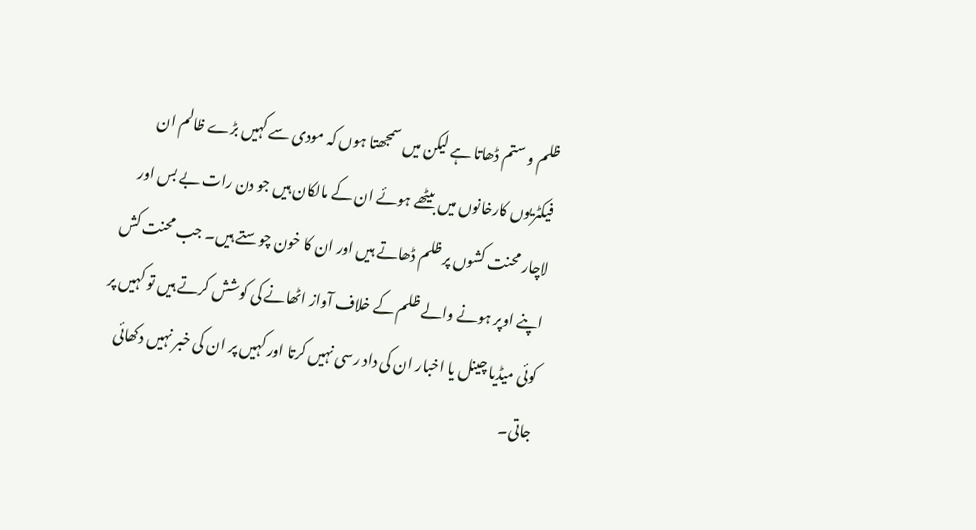ظلم و ستم ڈھاتا ہے لیکن میں سمجھتا ہوں کہ مودی سے کہیں بڑے ظالم ان فیکٹریوں کارخانوں میں بیٹھے ہوئے ان کے مالکان ہیں جو دن رات بے بس اور لاچار محنت کشوں پر ظلم ڈھاتے ہیں اور ان کا خون چوستے ہیں۔ جب محنت کش اپنے اوپر ہونے والے ظلم کے خلاف آواز اٹھانے کی کوشش کرتے ہیں تو کہیں پر کوئی میڈیا چینل یا اخبار ان کی داد رسی نہیں کرتا اور کہیں پر ان کی خبر نہیں دکھائی جاتی۔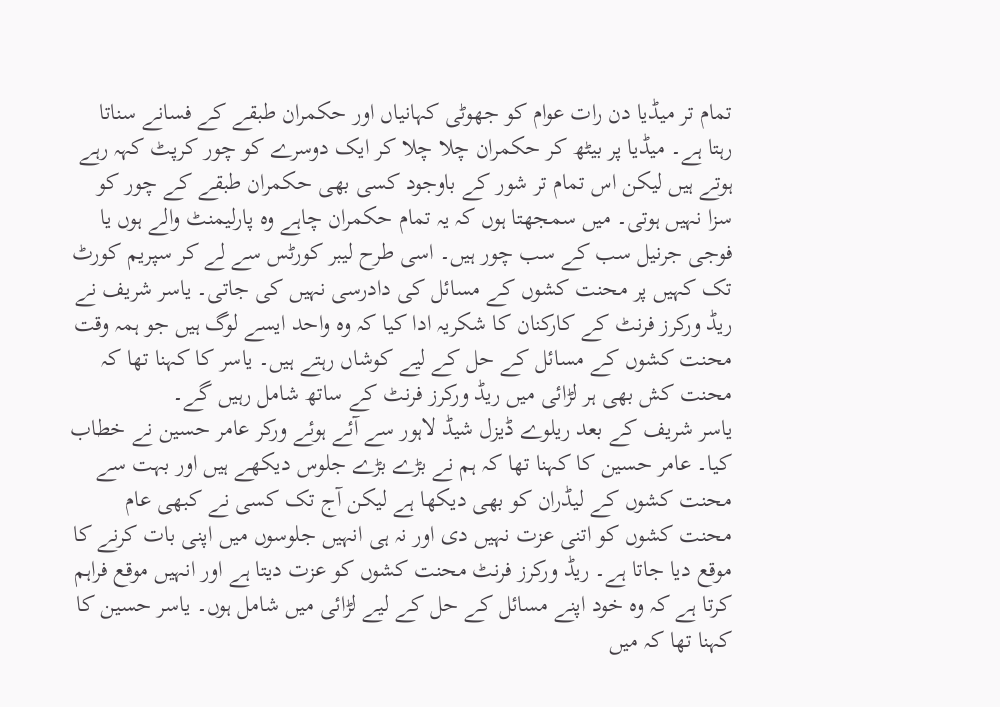تمام تر میڈیا دن رات عوام کو جھوٹی کہانیاں اور حکمران طبقے کے فسانے سناتا رہتا ہے۔ میڈیا پر بیٹھ کر حکمران چلا چلا کر ایک دوسرے کو چور کرپٹ کہہ رہے ہوتے ہیں لیکن اس تمام تر شور کے باوجود کسی بھی حکمران طبقے کے چور کو سزا نہیں ہوتی۔ میں سمجھتا ہوں کہ یہ تمام حکمران چاہے وہ پارلیمنٹ والے ہوں یا فوجی جرنیل سب کے سب چور ہیں۔ اسی طرح لیبر کورٹس سے لے کر سپریم کورٹ تک کہیں پر محنت کشوں کے مسائل کی دادرسی نہیں کی جاتی۔ یاسر شریف نے ریڈ ورکرز فرنٹ کے کارکنان کا شکریہ ادا کیا کہ وہ واحد ایسے لوگ ہیں جو ہمہ وقت محنت کشوں کے مسائل کے حل کے لیے کوشاں رہتے ہیں۔ یاسر کا کہنا تھا کہ محنت کش بھی ہر لڑائی میں ریڈ ورکرز فرنٹ کے ساتھ شامل رہیں گے۔
یاسر شریف کے بعد ریلوے ڈیزل شیڈ لاہور سے آئے ہوئے ورکر عامر حسین نے خطاب کیا۔ عامر حسین کا کہنا تھا کہ ہم نے بڑے بڑے جلوس دیکھے ہیں اور بہت سے محنت کشوں کے لیڈران کو بھی دیکھا ہے لیکن آج تک کسی نے کبھی عام محنت کشوں کو اتنی عزت نہیں دی اور نہ ہی انہیں جلوسوں میں اپنی بات کرنے کا موقع دیا جاتا ہے۔ ریڈ ورکرز فرنٹ محنت کشوں کو عزت دیتا ہے اور انہیں موقع فراہم کرتا ہے کہ وہ خود اپنے مسائل کے حل کے لیے لڑائی میں شامل ہوں۔ یاسر حسین کا کہنا تھا کہ میں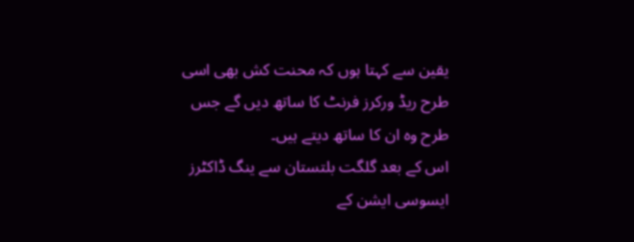یقین سے کہتا ہوں کہ محنت کش بھی اسی طرح ریڈ ورکرز فرنٹ کا ساتھ دیں گے جس طرح وہ ان کا ساتھ دیتے ہیں۔
اس کے بعد گلگت بلتستان سے ینگ ڈاکٹرز ایسوسی ایشن کے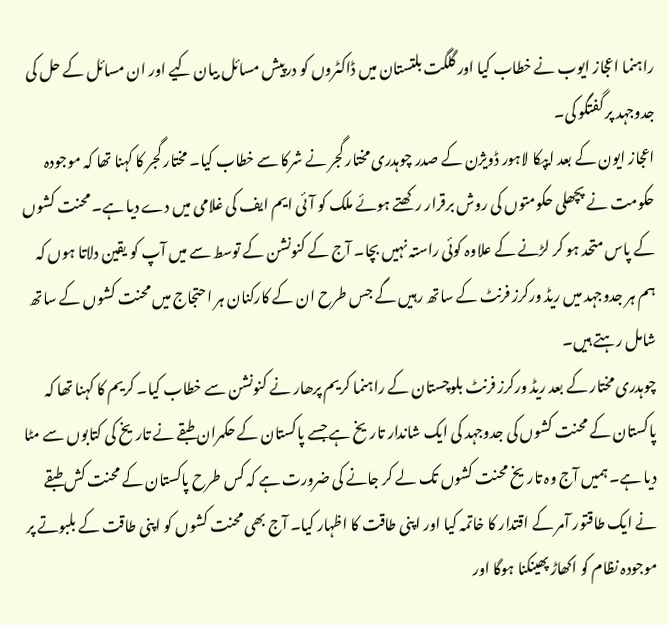راہنما اعجاز ایوب نے خطاب کیا اور گلگت بلتستان میں ڈاکٹروں کو درپیش مسائل بیان کیے اور ان مسائل کے حل کی جدوجہد پر گفتگو کی۔
اعجاز ایون کے بعد ایپکا لاہور ڈویژن کے صدر چوہدری مختار گجر نے شرکا سے خطاب کیا۔ مختار گجر کا کہنا تھا کہ موجودہ حکومت نے پچھلی حکومتوں کی روش برقرار رکھتے ہوئے ملک کو آئی ایم ایف کی غلامی میں دے دیا ہے۔ محنت کشوں کے پاس متحد ہو کر لڑنے کے علاوہ کوئی راستہ نہیں بچا۔ آج کے کنونشن کے توسط سے میں آپ کو یقین دلاتا ہوں کہ ہم ہر جدوجہد میں ریڈ ورکرز فرنٹ کے ساتھ رہیں گے جس طرح ان کے کارکنان ہر احتجاج میں محنت کشوں کے ساتھ شامل رہتے ہیں۔
چوہدری مختار کے بعد ریڈ ورکرز فرنٹ بلوچستان کے راہنما کریم پرھار نے کنونشن سے خطاب کیا۔ کریم کا کہنا تھا کہ پاکستان کے محنت کشوں کی جدوجہد کی ایک شاندار تاریخ ہے جسے پاکستان کے حکمران طبقے نے تاریخ کی کتابوں سے مٹا دیا ہے۔ ہمیں آج وہ تاریخ محنت کشوں تک لے کر جانے کی ضرورت ہے کہ کس طرح پاکستان کے محنت کش طبقے نے ایک طاقتور آمر کے اقتدار کا خاتمہ کیا اور اپنی طاقت کا اظہار کیا۔ آج بھی محنت کشوں کو اپنی طاقت کے بلبوتے پر موجودہ نظام کو اکھاڑ پھینکنا ہوگا اور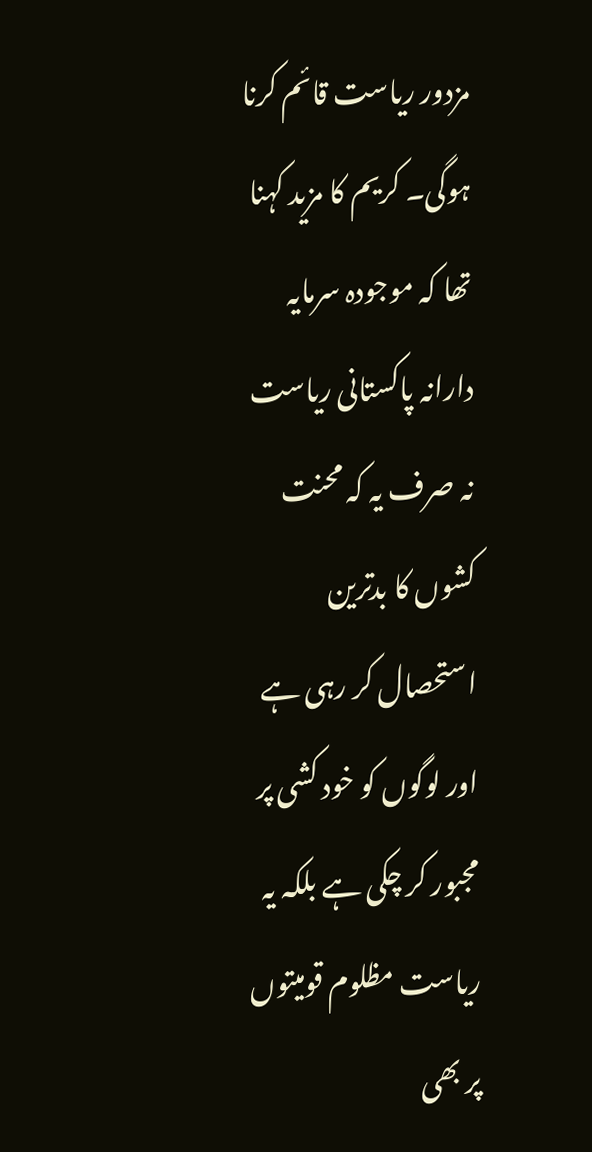مزدور ریاست قائم کرنا ہوگی۔ کریم کا مزید کہنا تھا کہ موجودہ سرمایہ دارانہ پاکستانی ریاست نہ صرف یہ کہ محنت کشوں کا بدترین استحصال کر رہی ہے اور لوگوں کو خود کشی پر مجبور کر چکی ہے بلکہ یہ ریاست مظلوم قومیتوں پر بھی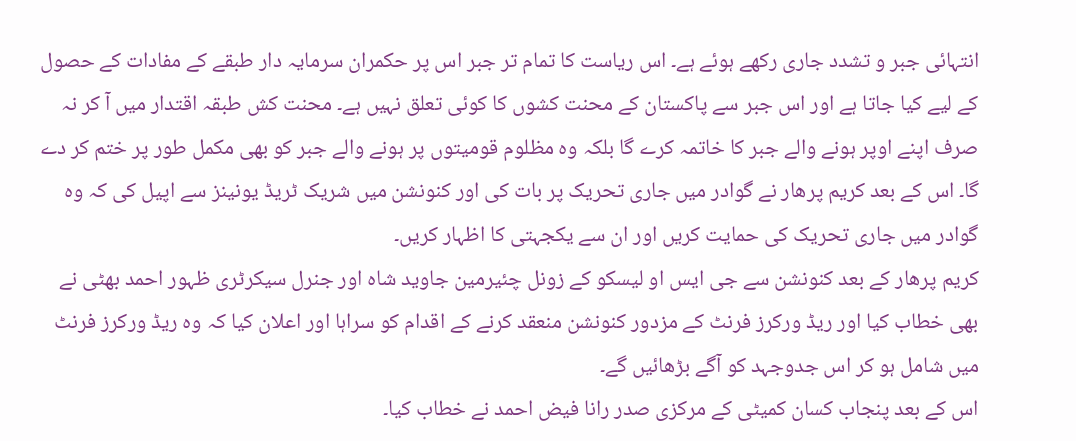انتہائی جبر و تشدد جاری رکھے ہوئے ہے۔ اس ریاست کا تمام تر جبر اس پر حکمران سرمایہ دار طبقے کے مفادات کے حصول کے لیے کیا جاتا ہے اور اس جبر سے پاکستان کے محنت کشوں کا کوئی تعلق نہیں ہے۔ محنت کش طبقہ اقتدار میں آ کر نہ صرف اپنے اوپر ہونے والے جبر کا خاتمہ کرے گا بلکہ وہ مظلوم قومیتوں پر ہونے والے جبر کو بھی مکمل طور پر ختم کر دے گا۔ اس کے بعد کریم پرھار نے گوادر میں جاری تحریک پر بات کی اور کنونشن میں شریک ٹریڈ یونینز سے اپیل کی کہ وہ گوادر میں جاری تحریک کی حمایت کریں اور ان سے یکجہتی کا اظہار کریں۔
کریم پرھار کے بعد کنونشن سے جی ایس او لیسکو کے زونل چئیرمین جاوید شاہ اور جنرل سیکرٹری ظہور احمد بھٹی نے بھی خطاب کیا اور ریڈ ورکرز فرنٹ کے مزدور کنونشن منعقد کرنے کے اقدام کو سراہا اور اعلان کیا کہ وہ ریڈ ورکرز فرنٹ میں شامل ہو کر اس جدوجہد کو آگے بڑھائیں گے۔
اس کے بعد پنجاب کسان کمیٹی کے مرکزی صدر رانا فیض احمد نے خطاب کیا۔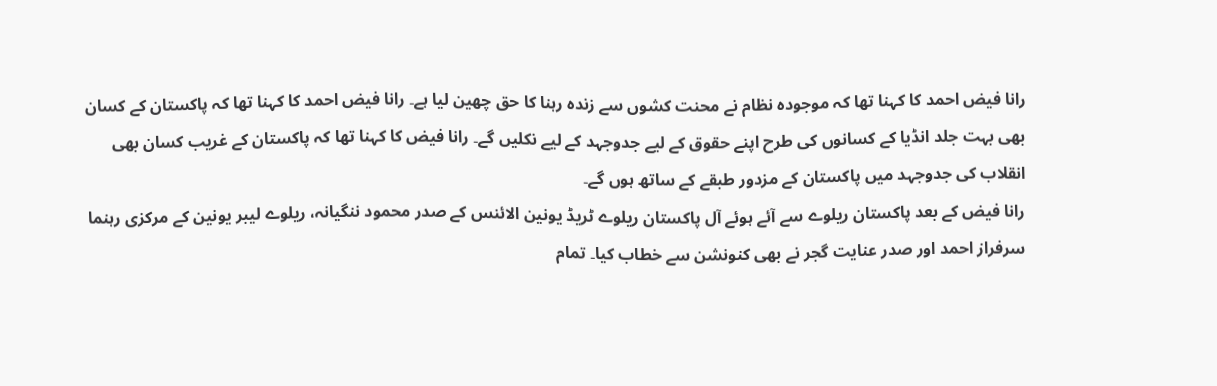رانا فیض احمد کا کہنا تھا کہ موجودہ نظام نے محنت کشوں سے زندہ رہنا کا حق چھین لیا ہے۔ رانا فیض احمد کا کہنا تھا کہ پاکستان کے کسان بھی بہت جلد انڈیا کے کسانوں کی طرح اپنے حقوق کے لیے جدوجہد کے لیے نکلیں گے۔ رانا فیض کا کہنا تھا کہ پاکستان کے غریب کسان بھی انقلاب کی جدوجہد میں پاکستان کے مزدور طبقے کے ساتھ ہوں گے۔
رانا فیض کے بعد پاکستان ریلوے سے آئے ہوئے آل پاکستان ریلوے ٹریڈ یونین الائنس کے صدر محمود ننگیانہ، ریلوے لیبر یونین کے مرکزی رہنما سرفراز احمد اور صدر عنایت گجر نے بھی کنونشن سے خطاب کیا۔ تمام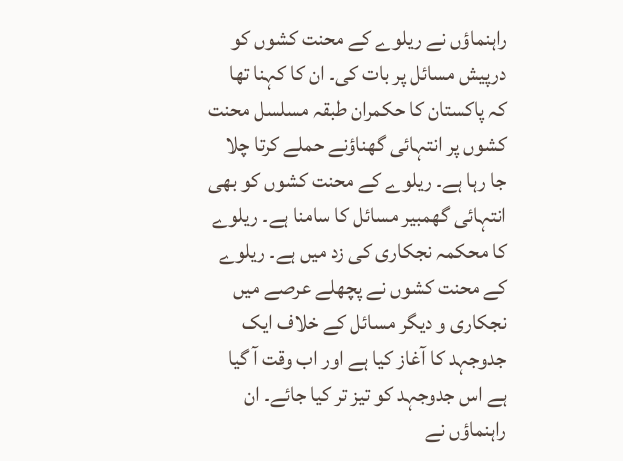راہنماؤں نے ریلوے کے محنت کشوں کو درپیش مسائل پر بات کی۔ ان کا کہنا تھا کہ پاکستان کا حکمران طبقہ مسلسل محنت کشوں پر انتہائی گھناؤنے حملے کرتا چلا جا رہا ہے۔ ریلوے کے محنت کشوں کو بھی انتہائی گھمبیر مسائل کا سامنا ہے۔ ریلوے کا محکمہ نجکاری کی زد میں ہے۔ ریلوے کے محنت کشوں نے پچھلے عرصے میں نجکاری و دیگر مسائل کے خلاف ایک جدوجہد کا آغاز کیا ہے اور اب وقت آ گیا ہے اس جدوجہد کو تیز تر کیا جائے۔ ان راہنماؤں نے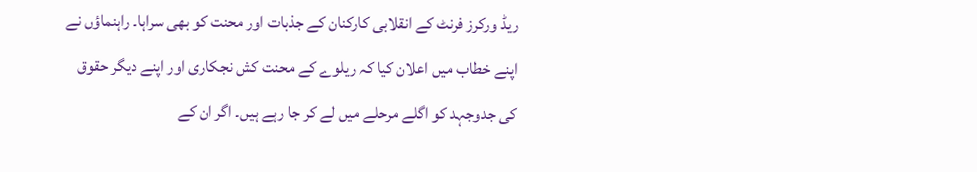ریڈ ورکرز فرنٹ کے انقلابی کارکنان کے جذبات اور محنت کو بھی سراہا۔ راہنماؤں نے اپنے خطاب میں اعلان کیا کہ ریلوے کے محنت کش نجکاری اور اپنے دیگر حقوق کی جدوجہد کو اگلے مرحلے میں لے کر جا رہے ہیں۔ اگر ان کے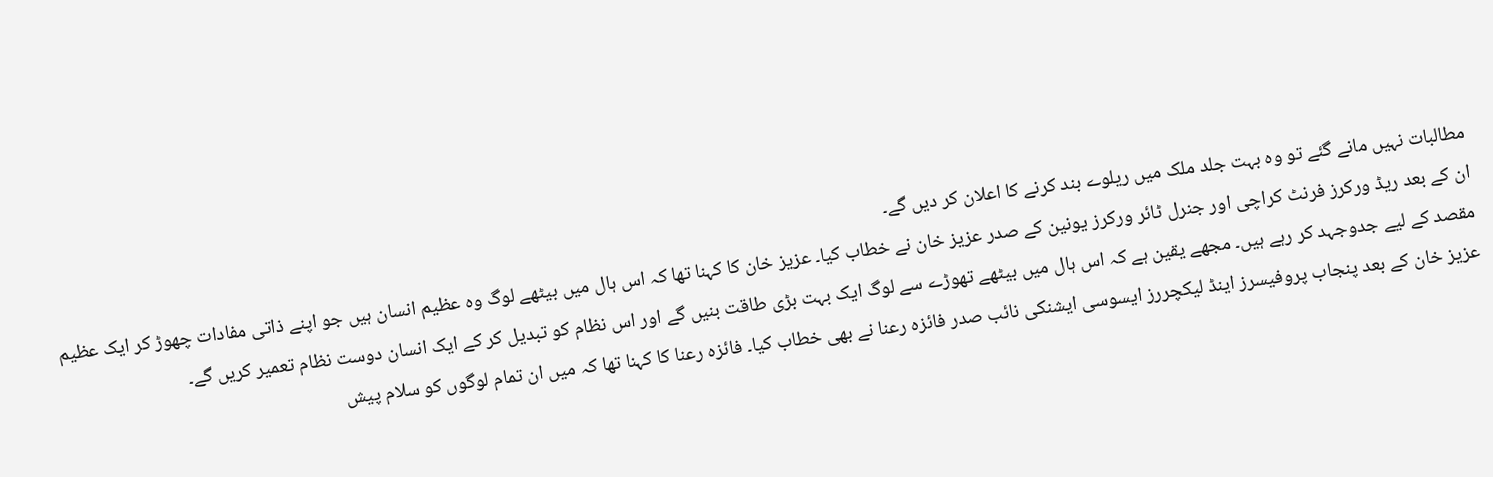مطالبات نہیں مانے گئے تو وہ بہت جلد ملک میں ریلوے بند کرنے کا اعلان کر دیں گے۔
ان کے بعد ریڈ ورکرز فرنٹ کراچی اور جنرل ٹائر ورکرز یونین کے صدر عزیز خان نے خطاب کیا۔ عزیز خان کا کہنا تھا کہ اس ہال میں بیٹھے لوگ وہ عظیم انسان ہیں جو اپنے ذاتی مفادات چھوڑ کر ایک عظیم مقصد کے لیے جدوجہد کر رہے ہیں۔ مجھے یقین ہے کہ اس ہال میں بیٹھے تھوڑے سے لوگ ایک بہت بڑی طاقت بنیں گے اور اس نظام کو تبدیل کر کے ایک انسان دوست نظام تعمیر کریں گے۔
عزیز خان کے بعد پنجاب پروفیسرز اینڈ لیکچررز ایسوسی ایشنکی نائب صدر فائزہ رعنا نے بھی خطاب کیا۔ فائزہ رعنا کا کہنا تھا کہ میں ان تمام لوگوں کو سلام پیش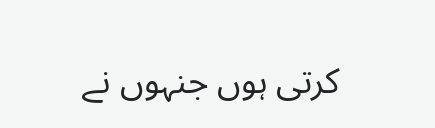کرتی ہوں جنہوں نے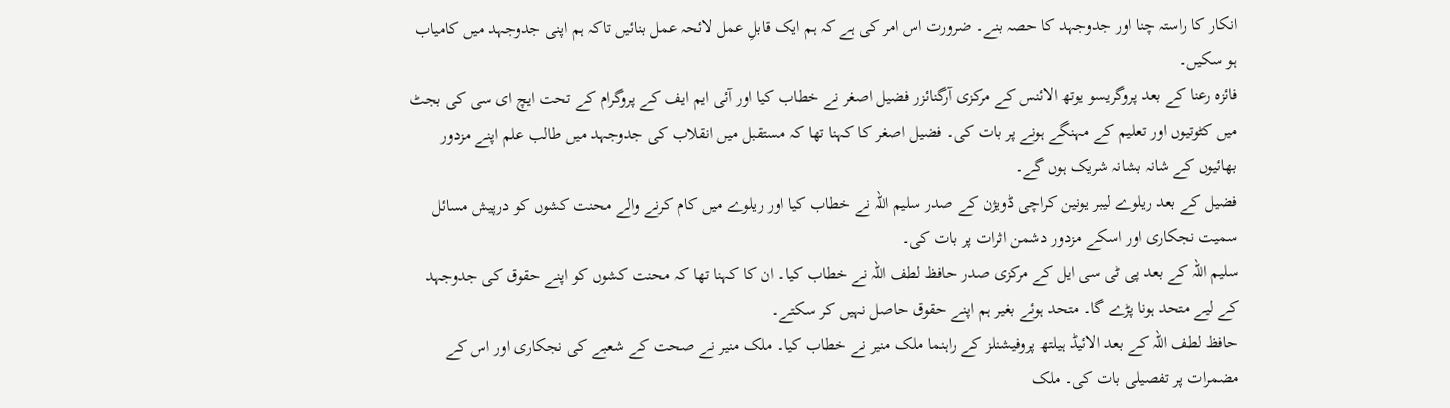انکار کا راستہ چنا اور جدوجہد کا حصہ بنے۔ ضرورت اس امر کی ہے کہ ہم ایک قابلِ عمل لائحہ عمل بنائیں تاکہ ہم اپنی جدوجہد میں کامیاب ہو سکیں۔
فائزہ رعنا کے بعد پروگریسو یوتھ الائنس کے مرکزی آرگنائزر فضیل اصغر نے خطاب کیا اور آئی ایم ایف کے پروگرام کے تحت ایچ ای سی کی بجٹ میں کٹوتیوں اور تعلیم کے مہنگے ہونے پر بات کی۔ فضیل اصغر کا کہنا تھا کہ مستقبل میں انقلاب کی جدوجہد میں طالب علم اپنے مزدور بھائیوں کے شانہ بشانہ شریک ہوں گے۔
فضیل کے بعد ریلوے لیبر یونین کراچی ڈویژن کے صدر سلیم اللہ نے خطاب کیا اور ریلوے میں کام کرنے والے محنت کشوں کو درپیش مسائل سمیت نجکاری اور اسکے مزدور دشمن اثرات پر بات کی۔
سلیم اللہ کے بعد پی ٹی سی ایل کے مرکزی صدر حافظ لطف اللہ نے خطاب کیا۔ ان کا کہنا تھا کہ محنت کشوں کو اپنے حقوق کی جدوجہد کے لیے متحد ہونا پڑے گا۔ متحد ہوئے بغیر ہم اپنے حقوق حاصل نہیں کر سکتے۔
حافظ لطف اللہ کے بعد الائیڈ ہیلتھ پروفیشنلز کے راہنما ملک منیر نے خطاب کیا۔ ملک منیر نے صحت کے شعبے کی نجکاری اور اس کے مضمرات پر تفصیلی بات کی۔ ملک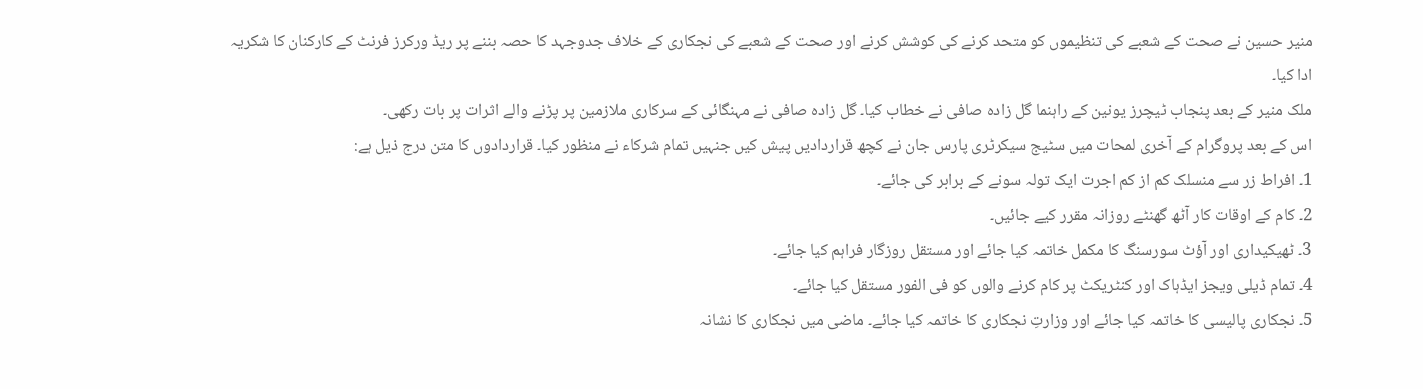منیر حسین نے صحت کے شعبے کی تنظیموں کو متحد کرنے کی کوشش کرنے اور صحت کے شعبے کی نجکاری کے خلاف جدوجہد کا حصہ بننے پر ریڈ ورکرز فرنٹ کے کارکنان کا شکریہ ادا کیا۔
ملک منیر کے بعد پنجاب ٹیچرز یونین کے راہنما گل زادہ صافی نے خطاب کیا۔ گل زادہ صافی نے مہنگائی کے سرکاری ملازمین پر پڑنے والے اثرات پر بات رکھی۔
اس کے بعد پروگرام کے آخری لمحات میں سٹیج سیکرٹری پارس جان نے کچھ قراردادیں پیش کیں جنہیں تمام شرکاء نے منظور کیا۔ قراردادوں کا متن درج ذیل ہے:
1۔ افراط زر سے منسلک کم از کم اجرت ایک تولہ سونے کے برابر کی جائے۔
2۔ کام کے اوقات کار آٹھ گھنٹے روزانہ مقرر کیے جائیں۔
3۔ ٹھیکیداری اور آؤٹ سورسنگ کا مکمل خاتمہ کیا جائے اور مستقل روزگار فراہم کیا جائے۔
4۔ تمام ڈیلی ویجز ایڈہاک اور کنٹریکٹ پر کام کرنے والوں کو فی الفور مستقل کیا جائے۔
5۔ نجکاری پالیسی کا خاتمہ کیا جائے اور وزارتِ نجکاری کا خاتمہ کیا جائے۔ ماضی میں نجکاری کا نشانہ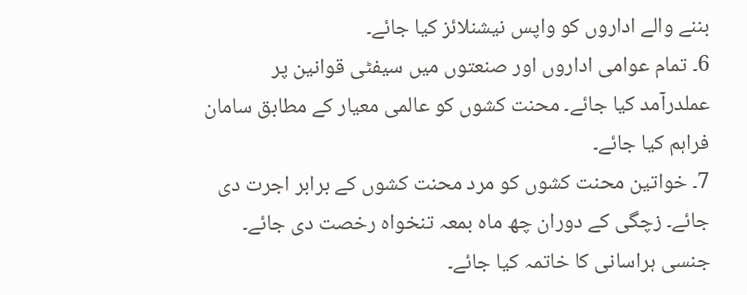بننے والے اداروں کو واپس نیشنلائز کیا جائے۔
6۔ تمام عوامی اداروں اور صنعتوں میں سیفٹی قوانین پر عملدرآمد کیا جائے۔ محنت کشوں کو عالمی معیار کے مطابق سامان فراہم کیا جائے۔
7۔ خواتین محنت کشوں کو مرد محنت کشوں کے برابر اجرت دی جائے۔ زچگی کے دوران چھ ماہ بمعہ تنخواہ رخصت دی جائے۔ جنسی ہراسانی کا خاتمہ کیا جائے۔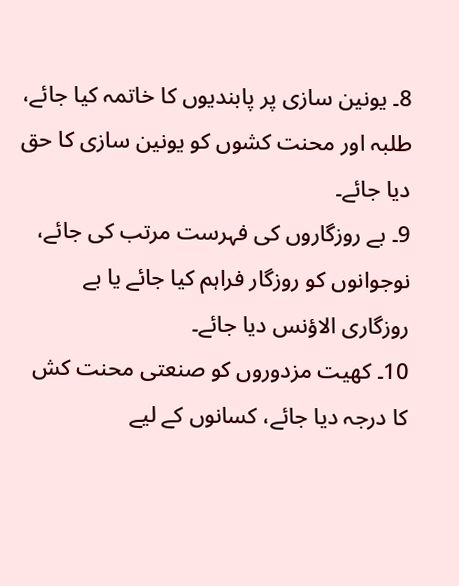8۔ یونین سازی پر پابندیوں کا خاتمہ کیا جائے، طلبہ اور محنت کشوں کو یونین سازی کا حق دیا جائے۔
9۔ بے روزگاروں کی فہرست مرتب کی جائے، نوجوانوں کو روزگار فراہم کیا جائے یا بے روزگاری الاؤنس دیا جائے۔
10۔ کھیت مزدوروں کو صنعتی محنت کش کا درجہ دیا جائے، کسانوں کے لیے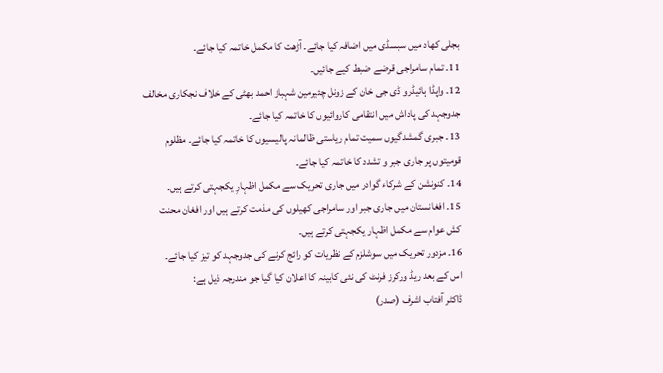بجلی کھاد میں سبسڈی میں اضافہ کیا جائے۔ آڑھت کا مکمل خاتمہ کیا جائے۔
11۔ تمام سامراجی قرضے ضبط کیے جائیں۔
12۔ واپڈا ہائیڈرو ڈی جی خان کے زونل چئیرمین شہباز احمد بھٹی کے خلاف نجکاری مخالف جدوجہد کی پاداش میں انتقامی کاروائیوں کا خاتمہ کیا جائے۔
13۔ جبری گمشدگیوں سمیت تمام ریاستی ظالمانہ پالیسیوں کا خاتمہ کیا جائے۔ مظلوم قومیتوں پر جاری جبر و تشدد کا خاتمہ کیا جائے۔
14۔ کنونشن کے شرکاء گوادر میں جاری تحریک سے مکمل اظہارِ یکجہتی کرتے ہیں۔
15۔ افغانستان میں جاری جبر اور سامراجی کھیلوں کی مذمت کرتے ہیں اور افغان محنت کش عوام سے مکمل اظہار یکجہتی کرتے ہیں۔
16۔ مزدور تحریک میں سوشلزم کے نظریات کو رائج کرنے کی جدوجہد کو تیز کیا جائے۔
اس کے بعد ریڈ ورکرز فرنٹ کی نئی کابینہ کا اعلان کیا گیا جو مندرجہ ذیل ہے:
ڈاکٹر آفتاب اشرف (صدر)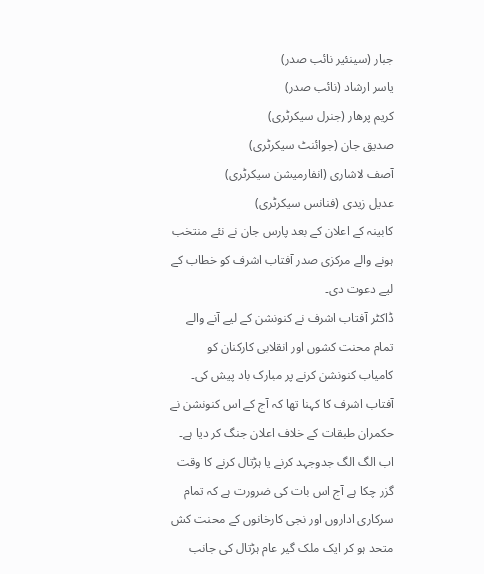جبار (سینئیر نائب صدر)
یاسر ارشاد (نائب صدر)
کریم پرھار (جنرل سیکرٹری)
صدیق جان (جوائنٹ سیکرٹری)
آصف لاشاری (انفارمیشن سیکرٹری)
عدیل زیدی (فنانس سیکرٹری)
کابینہ کے اعلان کے بعد پارس جان نے نئے منتخب ہونے والے مرکزی صدر آفتاب اشرف کو خطاب کے لیے دعوت دی۔
ڈاکٹر آفتاب اشرف نے کنونشن کے لیے آنے والے تمام محنت کشوں اور انقلابی کارکنان کو کامیاب کنونشن کرنے پر مبارک باد پیش کی۔ آفتاب اشرف کا کہنا تھا کہ آج کے اس کنونشن نے حکمران طبقات کے خلاف اعلان جنگ کر دیا ہے۔ اب الگ الگ جدوجہد کرنے یا ہڑتال کرنے کا وقت گزر چکا ہے آج اس بات کی ضرورت ہے کہ تمام سرکاری اداروں اور نجی کارخانوں کے محنت کش متحد ہو کر ایک ملک گیر عام ہڑتال کی جانب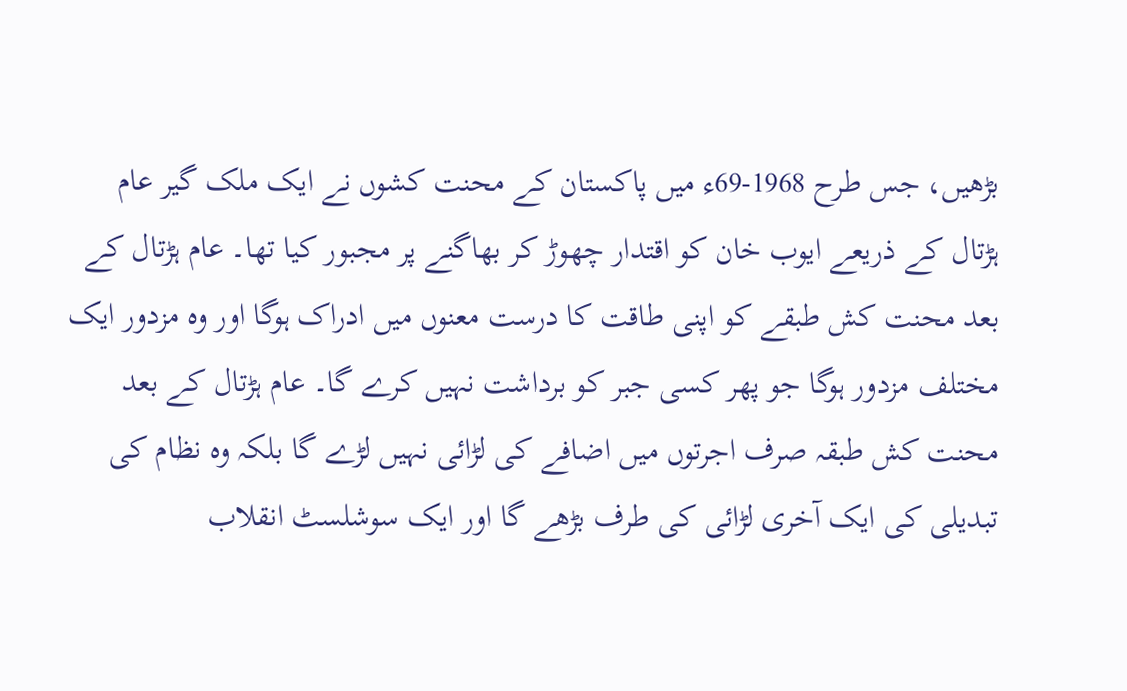بڑھیں، جس طرح 1968-69ء میں پاکستان کے محنت کشوں نے ایک ملک گیر عام ہڑتال کے ذریعے ایوب خان کو اقتدار چھوڑ کر بھاگنے پر مجبور کیا تھا۔ عام ہڑتال کے بعد محنت کش طبقے کو اپنی طاقت کا درست معنوں میں ادراک ہوگا اور وہ مزدور ایک مختلف مزدور ہوگا جو پھر کسی جبر کو برداشت نہیں کرے گا۔ عام ہڑتال کے بعد محنت کش طبقہ صرف اجرتوں میں اضافے کی لڑائی نہیں لڑے گا بلکہ وہ نظام کی تبدیلی کی ایک آخری لڑائی کی طرف بڑھے گا اور ایک سوشلسٹ انقلاب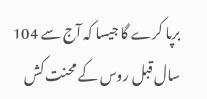برپا کرے گا جیسا کہ آج سے 104 سال قبل روس کے محنت کش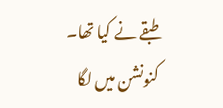طبقے نے کیا تھا۔
کنونشن میں لگا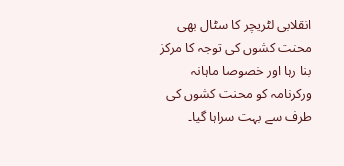انقلابی لٹریچر کا سٹال بھی محنت کشوں کی توجہ کا مرکز بنا رہا اور خصوصا ماہانہ ورکرنامہ کو محنت کشوں کی طرف سے بہت سراہا گیا۔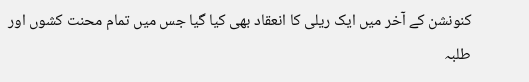کنونشن کے آخر میں ایک ریلی کا انعقاد بھی کیا گیا جس میں تمام محنت کشوں اور طلبہ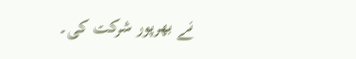نے بھرپور شرکت کی۔